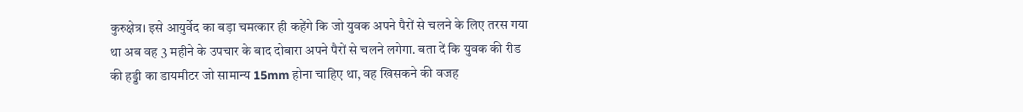कुरुक्षेत्र। इसे आयुर्वेद का बड़ा चमत्कार ही कहेंगे कि जो युवक अपने पैरों से चलने के लिए तरस गया था अब वह 3 महीने के उपचार के बाद दोबारा अपने पैरों से चलने लगेगा. बता दें कि युवक की रीड की हड्डी का डायमीटर जो सामान्य 15mm होना चाहिए था, वह खिसकने की वजह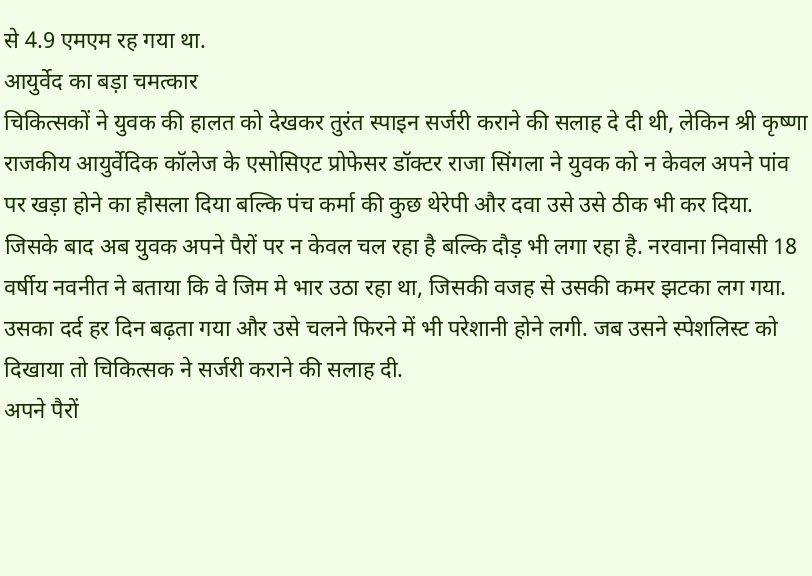से 4.9 एमएम रह गया था.
आयुर्वेद का बड़ा चमत्कार
चिकित्सकों ने युवक की हालत को देखकर तुरंत स्पाइन सर्जरी कराने की सलाह दे दी थी, लेकिन श्री कृष्णा राजकीय आयुर्वेदिक कॉलेज के एसोसिएट प्रोफेसर डॉक्टर राजा सिंगला ने युवक को न केवल अपने पांव पर खड़ा होने का हौसला दिया बल्कि पंच कर्मा की कुछ थेरेपी और दवा उसे उसे ठीक भी कर दिया. जिसके बाद अब युवक अपने पैरों पर न केवल चल रहा है बल्कि दौड़ भी लगा रहा है. नरवाना निवासी 18 वर्षीय नवनीत ने बताया कि वे जिम मे भार उठा रहा था, जिसकी वजह से उसकी कमर झटका लग गया. उसका दर्द हर दिन बढ़ता गया और उसे चलने फिरने में भी परेशानी होने लगी. जब उसने स्पेशलिस्ट को दिखाया तो चिकित्सक ने सर्जरी कराने की सलाह दी.
अपने पैरों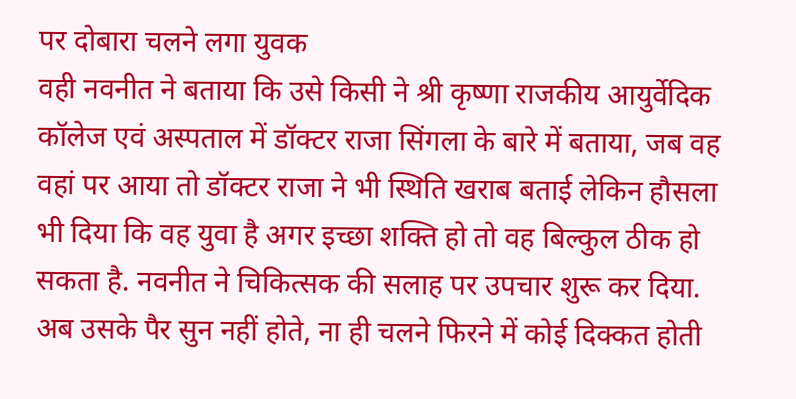पर दोबारा चलने लगा युवक
वही नवनीत ने बताया कि उसे किसी ने श्री कृष्णा राजकीय आयुर्वेदिक कॉलेज एवं अस्पताल में डॉक्टर राजा सिंगला के बारे में बताया, जब वह वहां पर आया तो डॉक्टर राजा ने भी स्थिति खराब बताई लेकिन हौसला भी दिया कि वह युवा है अगर इच्छा शक्ति हो तो वह बिल्कुल ठीक हो सकता है. नवनीत ने चिकित्सक की सलाह पर उपचार शुरू कर दिया. अब उसके पैर सुन नहीं होते, ना ही चलने फिरने में कोई दिक्कत होती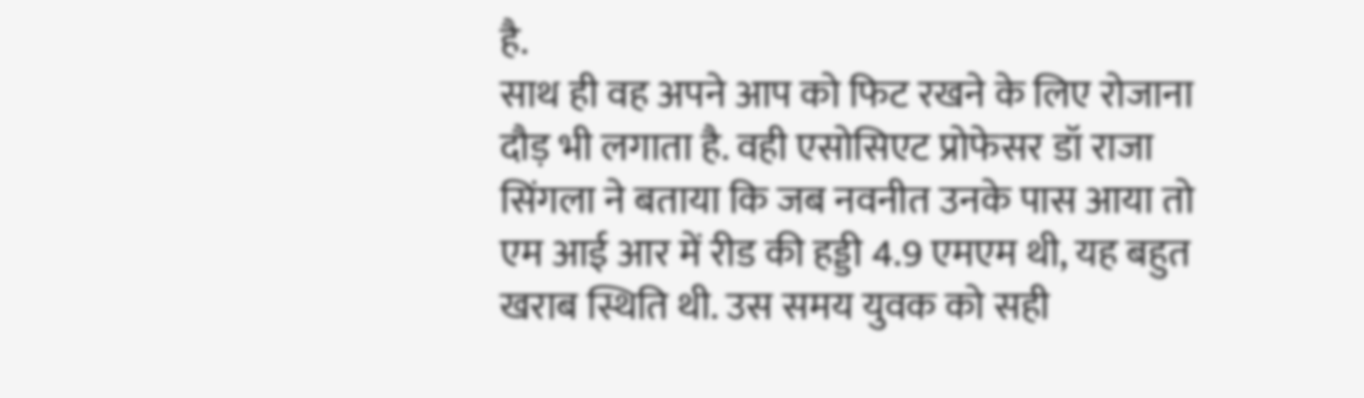है.
साथ ही वह अपने आप को फिट रखने के लिए रोजाना दौड़ भी लगाता है. वही एसोसिएट प्रोफेसर डॉ राजा सिंगला ने बताया कि जब नवनीत उनके पास आया तो एम आई आर में रीड की हड्डी 4.9 एमएम थी, यह बहुत खराब स्थिति थी. उस समय युवक को सही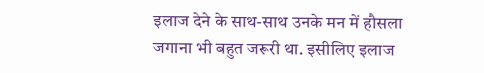इलाज देने के साथ-साथ उनके मन में हौसला जगाना भी बहुत जरूरी था. इसीलिए इलाज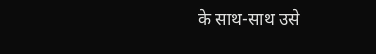के साथ-साथ उसे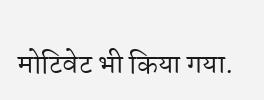मोटिवेट भी किया गया.